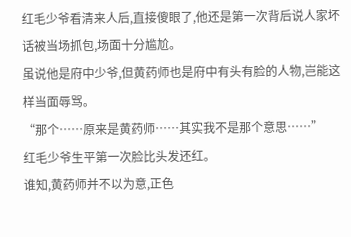红毛少爷看清来人后,直接傻眼了,他还是第一次背后说人家坏话被当场抓包,场面十分尴尬。
虽说他是府中少爷,但黄药师也是府中有头有脸的人物,岂能这样当面辱骂。
“那个……原来是黄药师……其实我不是那个意思……”
红毛少爷生平第一次脸比头发还红。
谁知,黄药师并不以为意,正色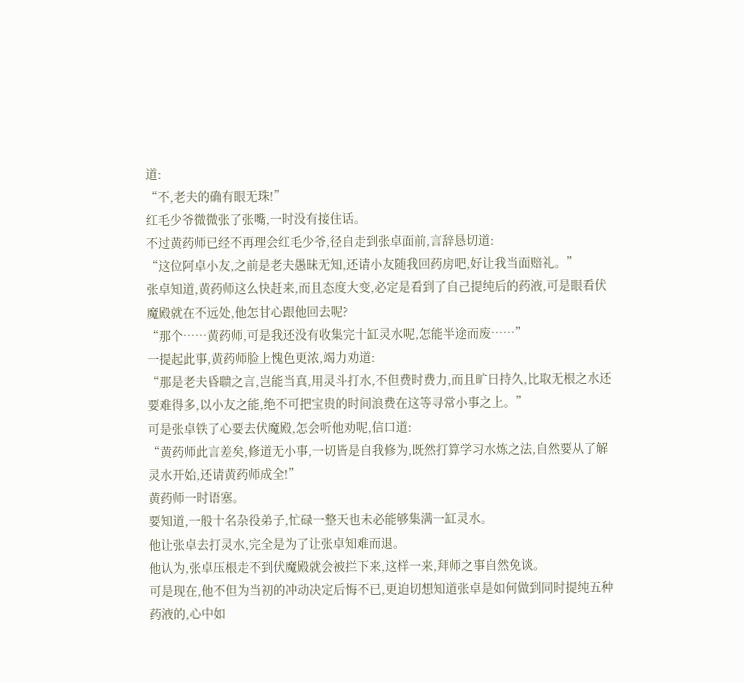道:
“不,老夫的确有眼无珠!”
红毛少爷微微张了张嘴,一时没有接住话。
不过黄药师已经不再理会红毛少爷,径自走到张卓面前,言辞恳切道:
“这位阿卓小友,之前是老夫愚昧无知,还请小友随我回药房吧,好让我当面赔礼。”
张卓知道,黄药师这么快赶来,而且态度大变,必定是看到了自己提纯后的药液,可是眼看伏魔殿就在不远处,他怎甘心跟他回去呢?
“那个……黄药师,可是我还没有收集完十缸灵水呢,怎能半途而废……”
一提起此事,黄药师脸上愧色更浓,竭力劝道:
“那是老夫昏聩之言,岂能当真,用灵斗打水,不但费时费力,而且旷日持久,比取无根之水还要难得多,以小友之能,绝不可把宝贵的时间浪费在这等寻常小事之上。”
可是张卓铁了心要去伏魔殿,怎会听他劝呢,信口道:
“黄药师此言差矣,修道无小事,一切皆是自我修为,既然打算学习水炼之法,自然要从了解灵水开始,还请黄药师成全!”
黄药师一时语塞。
要知道,一般十名杂役弟子,忙碌一整天也未必能够集满一缸灵水。
他让张卓去打灵水,完全是为了让张卓知难而退。
他认为,张卓压根走不到伏魔殿就会被拦下来,这样一来,拜师之事自然免谈。
可是现在,他不但为当初的冲动决定后悔不已,更迫切想知道张卓是如何做到同时提纯五种药液的,心中如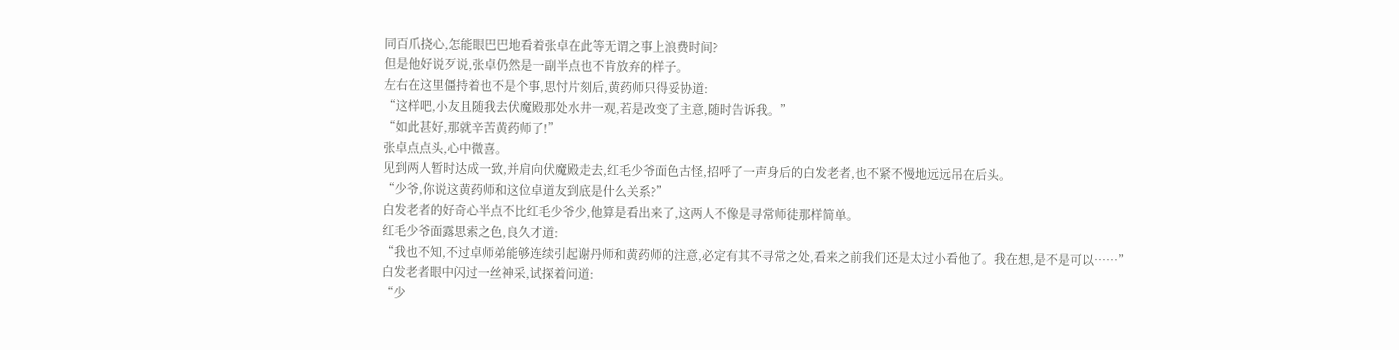同百爪挠心,怎能眼巴巴地看着张卓在此等无谓之事上浪费时间?
但是他好说歹说,张卓仍然是一副半点也不肯放弃的样子。
左右在这里僵持着也不是个事,思忖片刻后,黄药师只得妥协道:
“这样吧,小友且随我去伏魔殿那处水井一观,若是改变了主意,随时告诉我。”
“如此甚好,那就辛苦黄药师了!”
张卓点点头,心中微喜。
见到两人暂时达成一致,并肩向伏魔殿走去,红毛少爷面色古怪,招呼了一声身后的白发老者,也不紧不慢地远远吊在后头。
“少爷,你说这黄药师和这位卓道友到底是什么关系?”
白发老者的好奇心半点不比红毛少爷少,他算是看出来了,这两人不像是寻常师徒那样简单。
红毛少爷面露思索之色,良久才道:
“我也不知,不过卓师弟能够连续引起谢丹师和黄药师的注意,必定有其不寻常之处,看来之前我们还是太过小看他了。我在想,是不是可以……”
白发老者眼中闪过一丝神采,试探着问道:
“少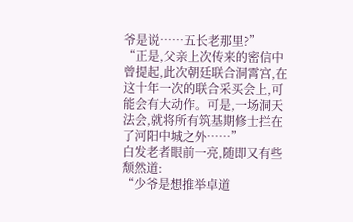爷是说……五长老那里?”
“正是,父亲上次传来的密信中曾提起,此次朝廷联合洞霄宫,在这十年一次的联合采买会上,可能会有大动作。可是,一场洞天法会,就将所有筑基期修士拦在了河阳中城之外……”
白发老者眼前一亮,随即又有些颓然道:
“少爷是想推举卓道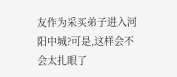友作为采买弟子进入河阳中城?可是,这样会不会太扎眼了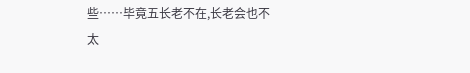些……毕竟五长老不在,长老会也不太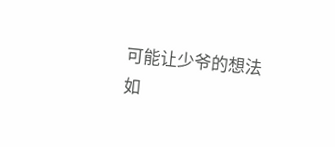可能让少爷的想法如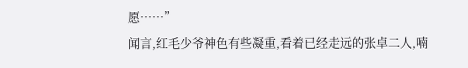愿……”
闻言,红毛少爷神色有些凝重,看着已经走远的张卓二人,喃